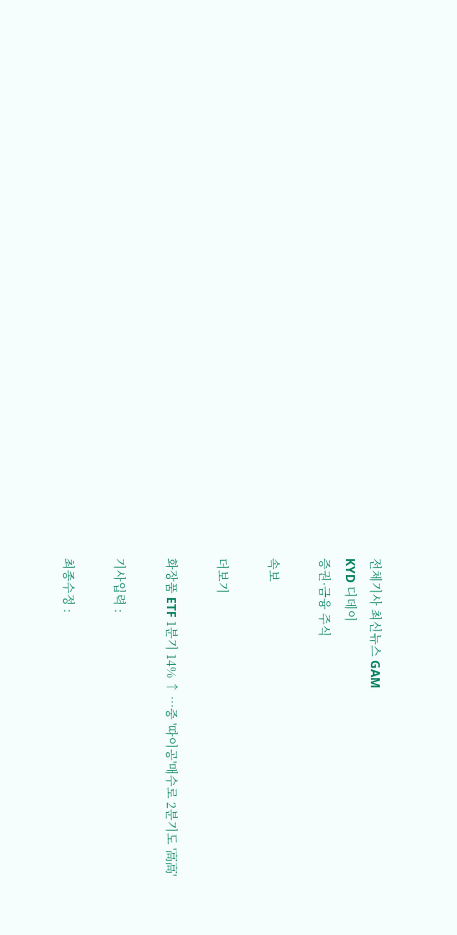전체기사 최신뉴스 GAM
KYD 디데이
증권·금융 주식

속보

더보기

화장품 ETF 1분기 14% ↑ …중 '따이공'매수로 2분기도 '高高'

기사입력 :

최종수정 :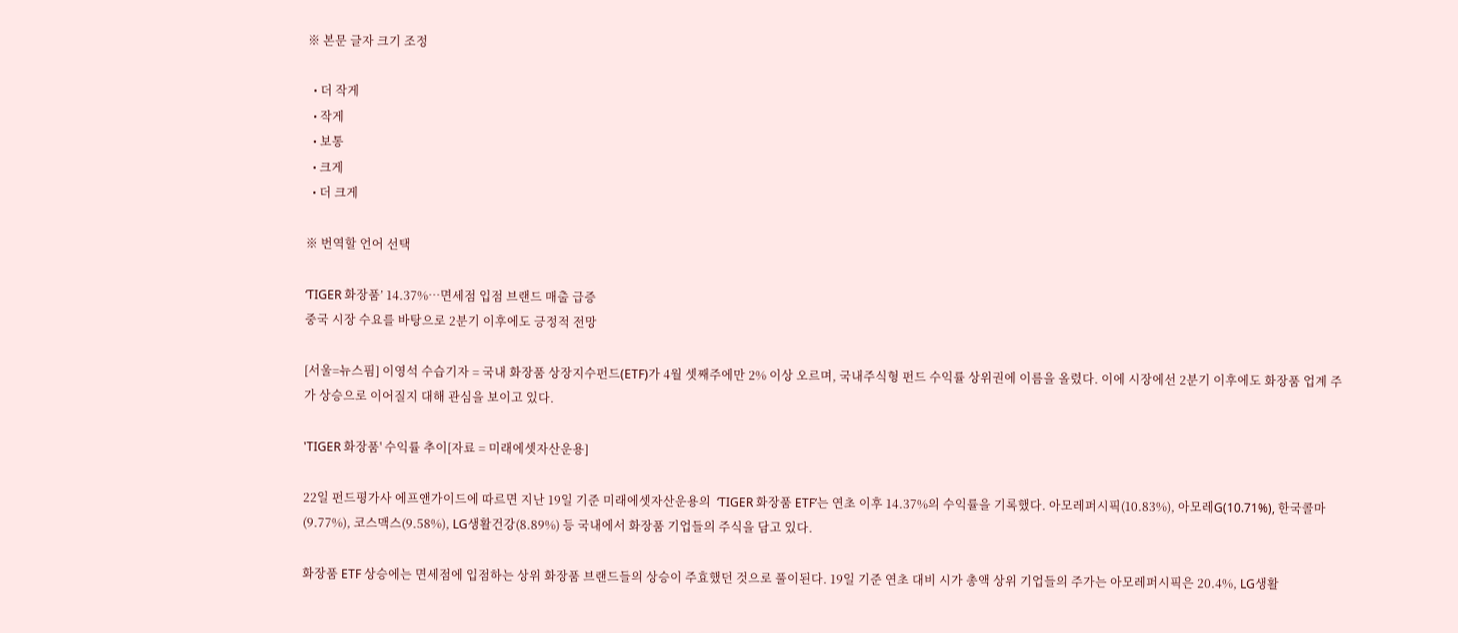※ 본문 글자 크기 조정

  • 더 작게
  • 작게
  • 보통
  • 크게
  • 더 크게

※ 번역할 언어 선택

‘TIGER 화장품’ 14.37%…면세점 입점 브랜드 매출 급증
중국 시장 수요를 바탕으로 2분기 이후에도 긍정적 전망

[서울=뉴스핌] 이영석 수습기자 = 국내 화장품 상장지수펀드(ETF)가 4월 셋째주에만 2% 이상 오르며, 국내주식형 펀드 수익률 상위권에 이름을 올렸다. 이에 시장에선 2분기 이후에도 화장품 업계 주가 상승으로 이어질지 대해 관심을 보이고 있다.

'TIGER 화장품' 수익률 추이[자료 = 미래에셋자산운용]

22일 펀드평가사 에프앤가이드에 따르면 지난 19일 기준 미래에셋자산운용의  ‘TIGER 화장품 ETF’는 연초 이후 14.37%의 수익률을 기록했다. 아모레퍼시픽(10.83%), 아모레G(10.71%), 한국콜마(9.77%), 코스맥스(9.58%), LG생활건강(8.89%) 등 국내에서 화장품 기업들의 주식을 담고 있다.

화장품 ETF 상승에는 면세점에 입점하는 상위 화장품 브랜드들의 상승이 주효했던 것으로 풀이된다. 19일 기준 연초 대비 시가 총액 상위 기업들의 주가는 아모레퍼시픽은 20.4%, LG생활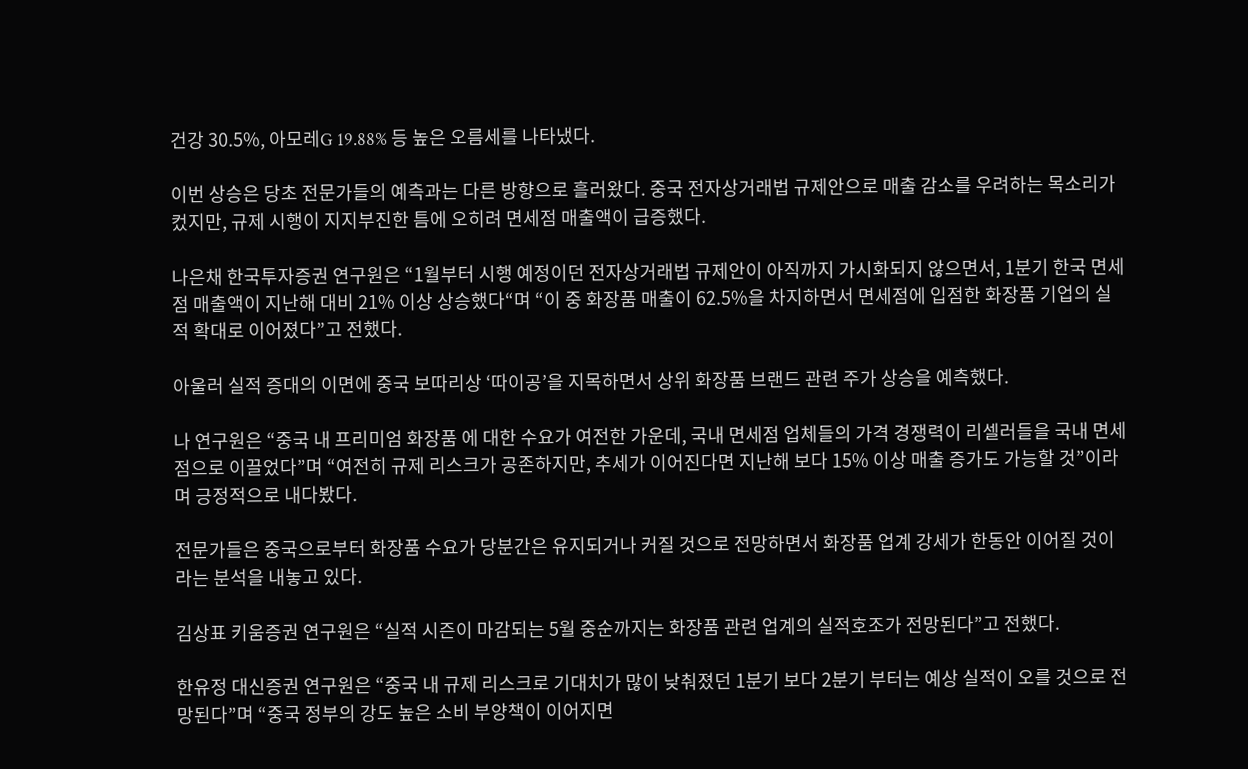건강 30.5%, 아모레G 19.88% 등 높은 오름세를 나타냈다.

이번 상승은 당초 전문가들의 예측과는 다른 방향으로 흘러왔다. 중국 전자상거래법 규제안으로 매출 감소를 우려하는 목소리가 컸지만, 규제 시행이 지지부진한 틈에 오히려 면세점 매출액이 급증했다.

나은채 한국투자증권 연구원은 “1월부터 시행 예정이던 전자상거래법 규제안이 아직까지 가시화되지 않으면서, 1분기 한국 면세점 매출액이 지난해 대비 21% 이상 상승했다“며 “이 중 화장품 매출이 62.5%을 차지하면서 면세점에 입점한 화장품 기업의 실적 확대로 이어졌다”고 전했다.

아울러 실적 증대의 이면에 중국 보따리상 ‘따이공’을 지목하면서 상위 화장품 브랜드 관련 주가 상승을 예측했다.

나 연구원은 “중국 내 프리미엄 화장품 에 대한 수요가 여전한 가운데, 국내 면세점 업체들의 가격 경쟁력이 리셀러들을 국내 면세점으로 이끌었다”며 “여전히 규제 리스크가 공존하지만, 추세가 이어진다면 지난해 보다 15% 이상 매출 증가도 가능할 것”이라며 긍정적으로 내다봤다.

전문가들은 중국으로부터 화장품 수요가 당분간은 유지되거나 커질 것으로 전망하면서 화장품 업계 강세가 한동안 이어질 것이라는 분석을 내놓고 있다.

김상표 키움증권 연구원은 “실적 시즌이 마감되는 5월 중순까지는 화장품 관련 업계의 실적호조가 전망된다”고 전했다.

한유정 대신증권 연구원은 “중국 내 규제 리스크로 기대치가 많이 낮춰졌던 1분기 보다 2분기 부터는 예상 실적이 오를 것으로 전망된다”며 “중국 정부의 강도 높은 소비 부양책이 이어지면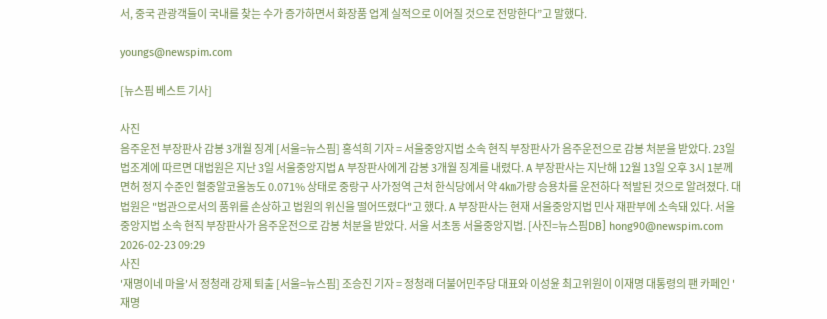서, 중국 관광객들이 국내를 찾는 수가 증가하면서 화장품 업계 실적으로 이어질 것으로 전망한다”고 말했다.

youngs@newspim.com

[뉴스핌 베스트 기사]

사진
음주운전 부장판사 감봉 3개월 징계 [서울=뉴스핌] 홍석희 기자 = 서울중앙지법 소속 현직 부장판사가 음주운전으로 감봉 처분을 받았다. 23일 법조계에 따르면 대법원은 지난 3일 서울중앙지법 A 부장판사에게 감봉 3개월 징계를 내렸다. A 부장판사는 지난해 12월 13일 오후 3시 1분께 면허 정지 수준인 혈중알코올농도 0.071% 상태로 중랑구 사가정역 근처 한식당에서 약 4㎞가량 승용차를 운전하다 적발된 것으로 알려졌다. 대법원은 "법관으로서의 품위를 손상하고 법원의 위신을 떨어뜨렸다"고 했다. A 부장판사는 현재 서울중앙지법 민사 재판부에 소속돼 있다. 서울중앙지법 소속 현직 부장판사가 음주운전으로 감봉 처분을 받았다. 서울 서초동 서울중앙지법. [사진=뉴스핌DB] hong90@newspim.com 2026-02-23 09:29
사진
'재명이네 마을'서 정청래 강제 퇴출 [서울=뉴스핌] 조승진 기자 = 정청래 더불어민주당 대표와 이성윤 최고위원이 이재명 대통령의 팬 카페인 '재명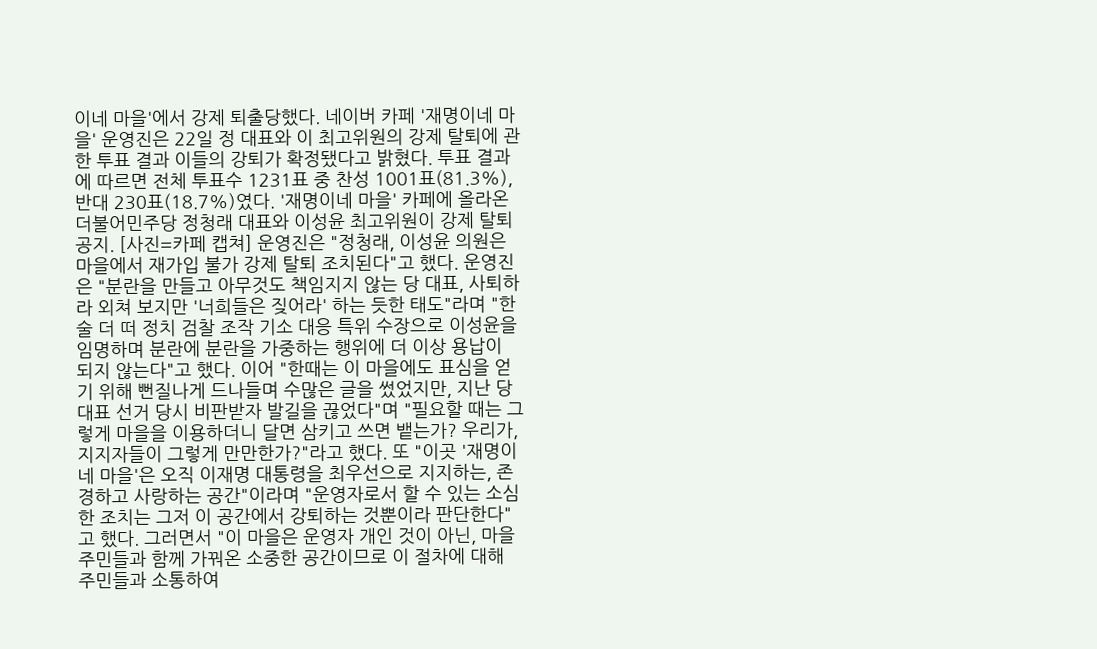이네 마을'에서 강제 퇴출당했다. 네이버 카페 '재명이네 마을' 운영진은 22일 정 대표와 이 최고위원의 강제 탈퇴에 관한 투표 결과 이들의 강퇴가 확정됐다고 밝혔다. 투표 결과에 따르면 전체 투표수 1231표 중 찬성 1001표(81.3%), 반대 230표(18.7%)였다. '재명이네 마을' 카페에 올라온 더불어민주당 정청래 대표와 이성윤 최고위원이 강제 탈퇴 공지. [사진=카페 캡쳐] 운영진은 "정청래, 이성윤 의원은 마을에서 재가입 불가 강제 탈퇴 조치된다"고 했다. 운영진은 "분란을 만들고 아무것도 책임지지 않는 당 대표, 사퇴하라 외쳐 보지만 '너희들은 짖어라' 하는 듯한 태도"라며 "한술 더 떠 정치 검찰 조작 기소 대응 특위 수장으로 이성윤을 임명하며 분란에 분란을 가중하는 행위에 더 이상 용납이 되지 않는다"고 했다. 이어 "한때는 이 마을에도 표심을 얻기 위해 뻔질나게 드나들며 수많은 글을 썼었지만, 지난 당 대표 선거 당시 비판받자 발길을 끊었다"며 "필요할 때는 그렇게 마을을 이용하더니 달면 삼키고 쓰면 뱉는가? 우리가, 지지자들이 그렇게 만만한가?"라고 했다. 또 "이곳 '재명이네 마을'은 오직 이재명 대통령을 최우선으로 지지하는, 존경하고 사랑하는 공간"이라며 "운영자로서 할 수 있는 소심한 조치는 그저 이 공간에서 강퇴하는 것뿐이라 판단한다"고 했다. 그러면서 "이 마을은 운영자 개인 것이 아닌, 마을 주민들과 함께 가꿔온 소중한 공간이므로 이 절차에 대해 주민들과 소통하여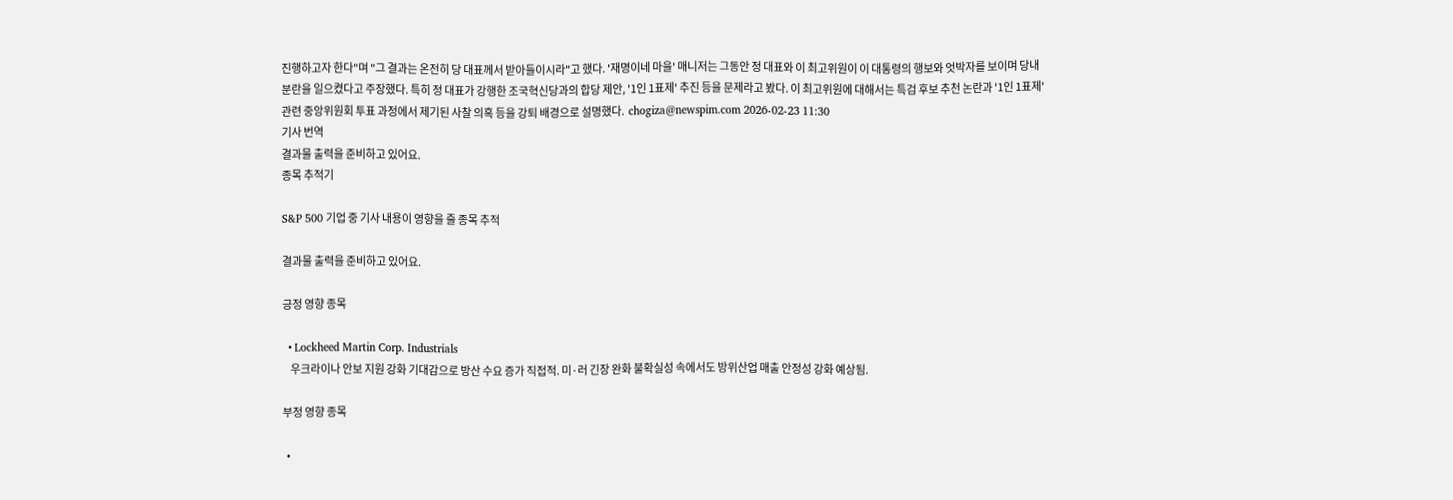진행하고자 한다"며 "그 결과는 온전히 당 대표께서 받아들이시라"고 했다. '재명이네 마을' 매니저는 그동안 정 대표와 이 최고위원이 이 대통령의 행보와 엇박자를 보이며 당내 분란을 일으켰다고 주장했다. 특히 정 대표가 강행한 조국혁신당과의 합당 제안, '1인 1표제' 추진 등을 문제라고 봤다. 이 최고위원에 대해서는 특검 후보 추천 논란과 '1인 1표제' 관련 중앙위원회 투표 과정에서 제기된 사찰 의혹 등을 강퇴 배경으로 설명했다.  chogiza@newspim.com 2026-02-23 11:30
기사 번역
결과물 출력을 준비하고 있어요.
종목 추적기

S&P 500 기업 중 기사 내용이 영향을 줄 종목 추적

결과물 출력을 준비하고 있어요.

긍정 영향 종목

  • Lockheed Martin Corp. Industrials
    우크라이나 안보 지원 강화 기대감으로 방산 수요 증가 직접적. 미·러 긴장 완화 불확실성 속에서도 방위산업 매출 안정성 강화 예상됨.

부정 영향 종목

  •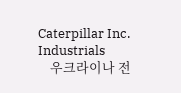Caterpillar Inc. Industrials
    우크라이나 전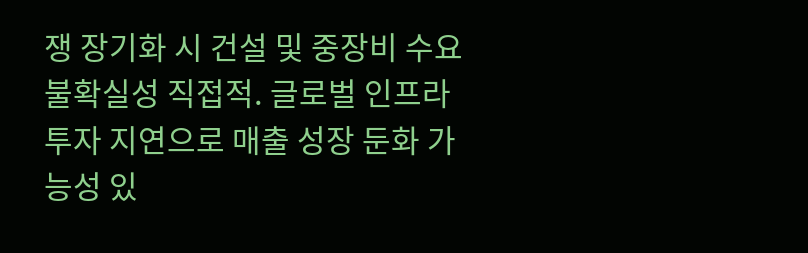쟁 장기화 시 건설 및 중장비 수요 불확실성 직접적. 글로벌 인프라 투자 지연으로 매출 성장 둔화 가능성 있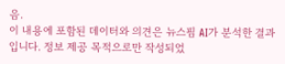음.
이 내용에 포함된 데이터와 의견은 뉴스핌 AI가 분석한 결과입니다. 정보 제공 목적으로만 작성되었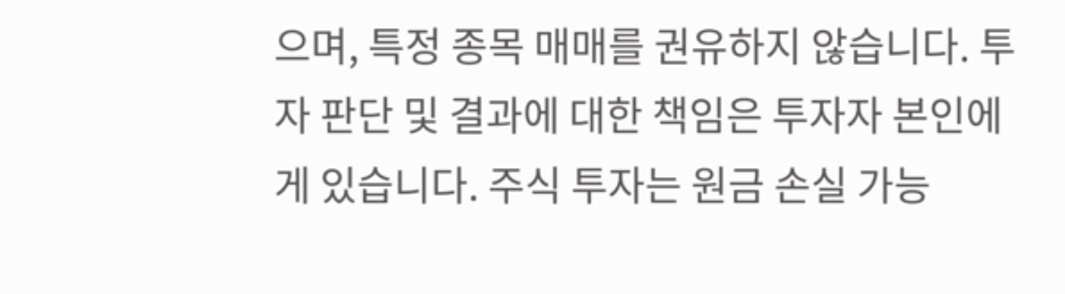으며, 특정 종목 매매를 권유하지 않습니다. 투자 판단 및 결과에 대한 책임은 투자자 본인에게 있습니다. 주식 투자는 원금 손실 가능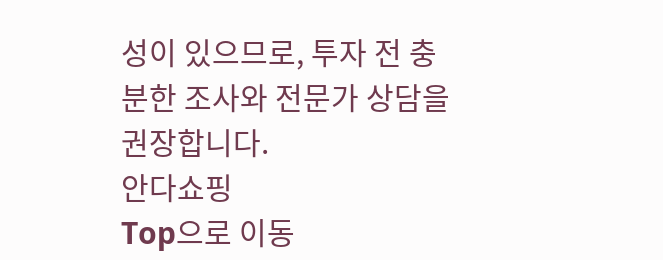성이 있으므로, 투자 전 충분한 조사와 전문가 상담을 권장합니다.
안다쇼핑
Top으로 이동